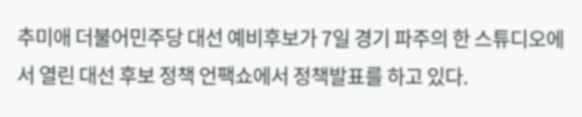추미애 더불어민주당 대선 예비후보가 7일 경기 파주의 한 스튜디오에서 열린 대선 후보 정책 언팩쇼에서 정책발표를 하고 있다.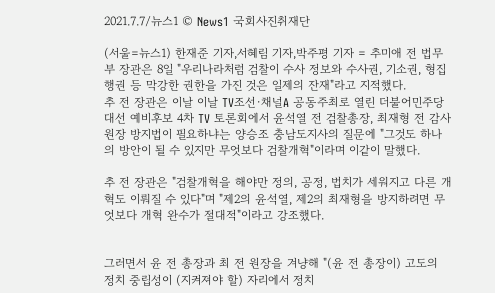2021.7.7/뉴스1 © News1 국회사진취재단

(서울=뉴스1) 한재준 기자,서혜림 기자,박주평 기자 = 추미애 전 법무부 장관은 8일 "우리나라처럼 검찰이 수사 정보와 수사권, 기소권, 형집행권 등 막강한 권한을 가진 것은 일제의 잔재"라고 지적했다.
추 전 장관은 이날 이날 TV조선·채널A 공동주최로 열린 더불어민주당 대선 예비후보 4차 TV 토론회에서 윤석열 전 검찰총장, 최재형 전 감사원장 방지법이 필요하냐는 양승조 충남도지사의 질문에 "그것도 하나의 방안이 될 수 있지만 무엇보다 검찰개혁"이라며 이같이 말했다.

추 전 장관은 "검찰개혁을 해야만 정의, 공정, 법치가 세워지고 다른 개혁도 이뤄질 수 있다"며 "제2의 윤석열, 제2의 최재형을 방지하려면 무엇보다 개혁 완수가 절대적"이라고 강조했다.


그러면서 윤 전 총장과 최 전 원장을 겨냥해 "(윤 전 총장이) 고도의 정치 중립성이 (지켜져야 할) 자리에서 정치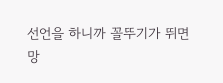선언을 하니까 꼴뚜기가 뛰면 망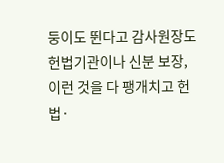둥이도 뛴다고 감사원장도 헌법기관이나 신분 보장, 이런 것을 다 팽개치고 헌법·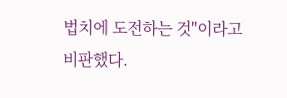법치에 도전하는 것"이라고 비판했다.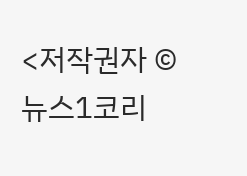<저작권자 © 뉴스1코리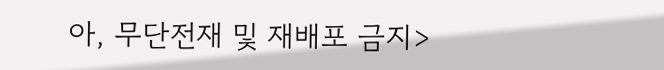아, 무단전재 및 재배포 금지>